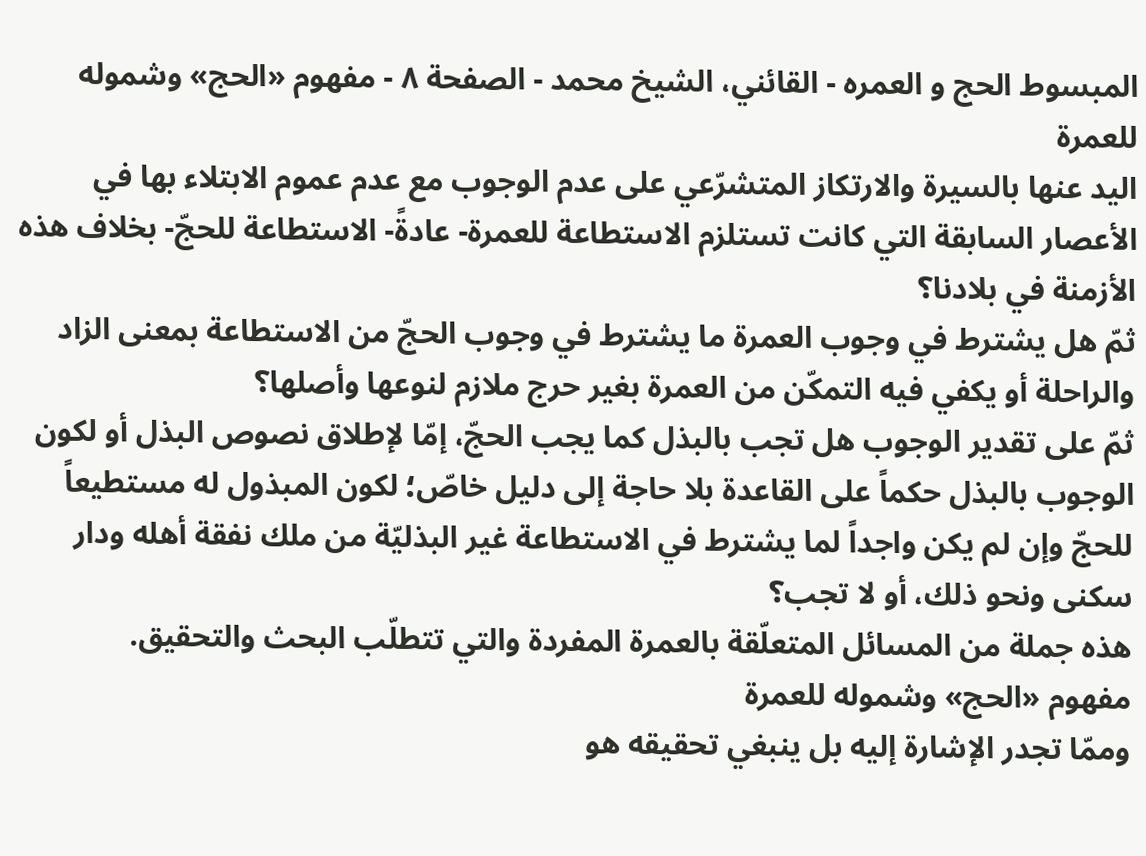المبسوط الحج و العمره - القائني، الشيخ محمد - الصفحة ٨ - مفهوم «الحج» وشموله للعمرة
اليد عنها بالسيرة والارتكاز المتشرّعي على عدم الوجوب مع عدم عموم الابتلاء بها في الأعصار السابقة التي كانت تستلزم الاستطاعة للعمرة- عادةً- الاستطاعة للحجّ- بخلاف هذه الأزمنة في بلادنا؟
ثمّ هل يشترط في وجوب العمرة ما يشترط في وجوب الحجّ من الاستطاعة بمعنى الزاد والراحلة أو يكفي فيه التمكّن من العمرة بغير حرج ملازم لنوعها وأصلها؟
ثمّ على تقدير الوجوب هل تجب بالبذل كما يجب الحجّ، إمّا لإطلاق نصوص البذل أو لكون الوجوب بالبذل حكماً على القاعدة بلا حاجة إلى دليل خاصّ؛ لكون المبذول له مستطيعاً للحجّ وإن لم يكن واجداً لما يشترط في الاستطاعة غير البذليّة من ملك نفقة أهله ودار سكنى ونحو ذلك، أو لا تجب؟
هذه جملة من المسائل المتعلّقة بالعمرة المفردة والتي تتطلّب البحث والتحقيق.
مفهوم «الحج» وشموله للعمرة
وممّا تجدر الإشارة إليه بل ينبغي تحقيقه هو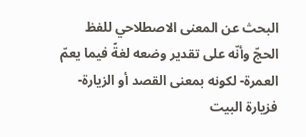البحث عن المعنى الاصطلاحي للفظ الحجّ وأنّه على تقدير وضعه لغةً فيما يعمّ العمرة- لكونه بمعنى القصد أو الزيارة- فزيارة البيت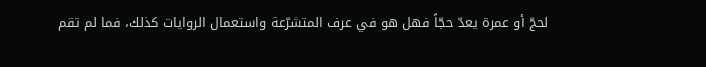لحجّ أو عمرة يعدّ حجّاً فهل هو في عرف المتشرّعة واستعمال الروايات كذلك، فما لم تقم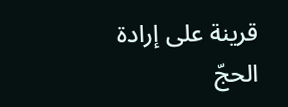قرينة على إرادة الحجّ